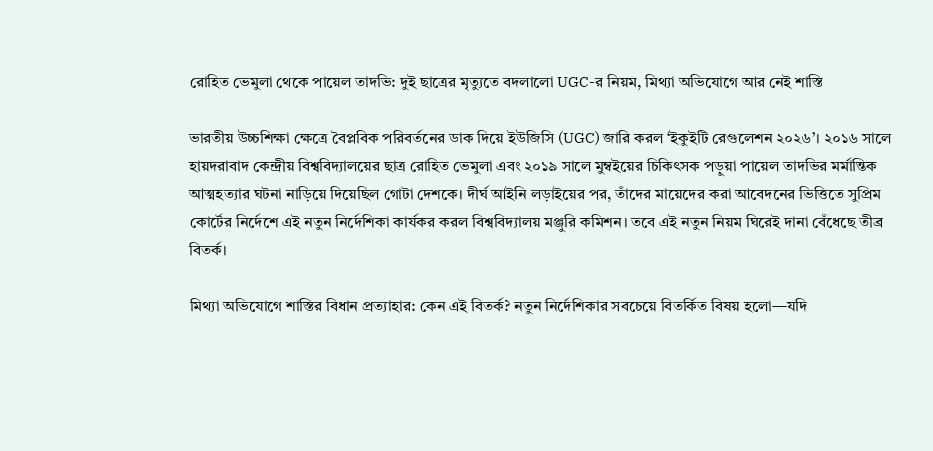রোহিত ভেমুলা থেকে পায়েল তাদভি: দুই ছাত্রের মৃত্যুতে বদলালো UGC-র নিয়ম, মিথ্যা অভিযোগে আর নেই শাস্তি

ভারতীয় উচ্চশিক্ষা ক্ষেত্রে বৈপ্লবিক পরিবর্তনের ডাক দিয়ে ইউজিসি (UGC) জারি করল ‘ইকুইটি রেগুলেশন ২০২৬’। ২০১৬ সালে হায়দরাবাদ কেন্দ্রীয় বিশ্ববিদ্যালয়ের ছাত্র রোহিত ভেমুলা এবং ২০১৯ সালে মুম্বইয়ের চিকিৎসক পড়ুয়া পায়েল তাদভির মর্মান্তিক আত্মহত্যার ঘটনা নাড়িয়ে দিয়েছিল গোটা দেশকে। দীর্ঘ আইনি লড়াইয়ের পর, তাঁদের মায়েদের করা আবেদনের ভিত্তিতে সুপ্রিম কোর্টের নির্দেশে এই নতুন নির্দেশিকা কার্যকর করল বিশ্ববিদ্যালয় মঞ্জুরি কমিশন। তবে এই নতুন নিয়ম ঘিরেই দানা বেঁধেছে তীব্র বিতর্ক।

মিথ্যা অভিযোগে শাস্তির বিধান প্রত্যাহার: কেন এই বিতর্ক? নতুন নির্দেশিকার সবচেয়ে বিতর্কিত বিষয় হলো—যদি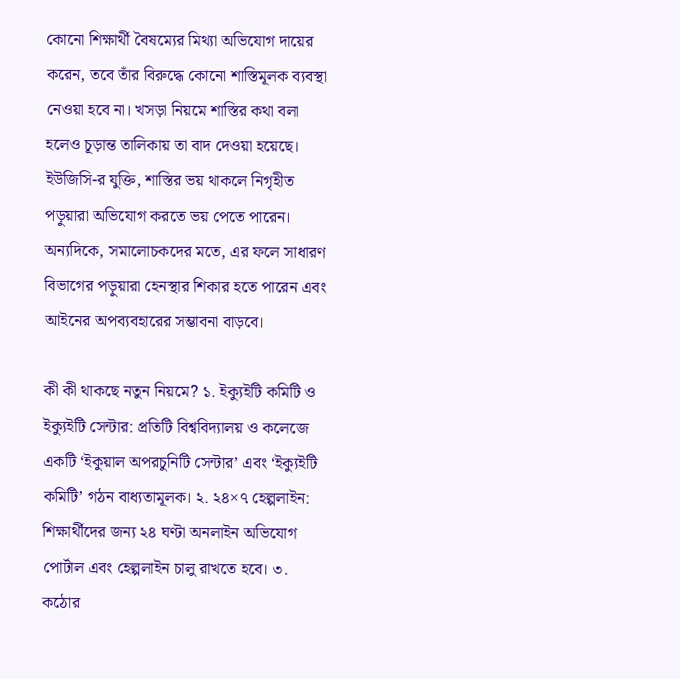কোনো শিক্ষার্থী বৈষম্যের মিথ্যা অভিযোগ দায়ের করেন, তবে তাঁর বিরুদ্ধে কোনো শাস্তিমূলক ব্যবস্থা নেওয়া হবে না। খসড়া নিয়মে শাস্তির কথা বলা হলেও চূড়ান্ত তালিকায় তা বাদ দেওয়া হয়েছে। ইউজিসি-র যুক্তি, শাস্তির ভয় থাকলে নিগৃহীত পড়ুয়ারা অভিযোগ করতে ভয় পেতে পারেন। অন্যদিকে, সমালোচকদের মতে, এর ফলে সাধারণ বিভাগের পড়ুয়ারা হেনস্থার শিকার হতে পারেন এবং আইনের অপব্যবহারের সম্ভাবনা বাড়বে।

কী কী থাকছে নতুন নিয়মে? ১. ইক্যুইটি কমিটি ও ইক্যুইটি সেন্টার: প্রতিটি বিশ্ববিদ্যালয় ও কলেজে একটি ‘ইকুয়াল অপরচুনিটি সেন্টার’ এবং ‘ইক্যুইটি কমিটি’ গঠন বাধ্যতামূলক। ২. ২৪×৭ হেল্পলাইন: শিক্ষার্থীদের জন্য ২৪ ঘণ্টা অনলাইন অভিযোগ পোর্টাল এবং হেল্পলাইন চালু রাখতে হবে। ৩. কঠোর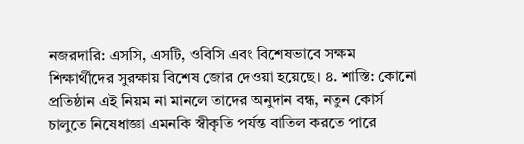নজরদারি: এসসি, এসটি, ওবিসি এবং বিশেষভাবে সক্ষম শিক্ষার্থীদের সুরক্ষায় বিশেষ জোর দেওয়া হয়েছে। ৪. শাস্তি: কোনো প্রতিষ্ঠান এই নিয়ম না মানলে তাদের অনুদান বন্ধ, নতুন কোর্স চালুতে নিষেধাজ্ঞা এমনকি স্বীকৃতি পর্যন্ত বাতিল করতে পারে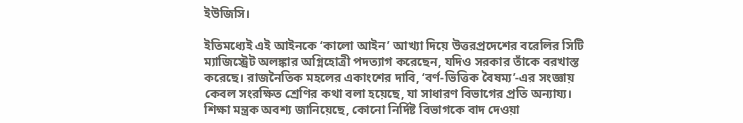ইউজিসি।

ইতিমধ্যেই এই আইনকে ‘কালো আইন’ আখ্যা দিয়ে উত্তরপ্রদেশের বরেলির সিটি ম্যাজিস্ট্রেট অলঙ্কার অগ্নিহোত্রী পদত্যাগ করেছেন, যদিও সরকার তাঁকে বরখাস্ত করেছে। রাজনৈতিক মহলের একাংশের দাবি, ‘বর্ণ-ভিত্তিক বৈষম্য’-এর সংজ্ঞায় কেবল সংরক্ষিত শ্রেণির কথা বলা হয়েছে, যা সাধারণ বিভাগের প্রতি অন্যায্য। শিক্ষা মন্ত্রক অবশ্য জানিয়েছে, কোনো নির্দিষ্ট বিভাগকে বাদ দেওয়া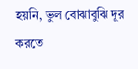হয়নি, ভুল বোঝাবুঝি দূর করতে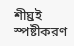শীঘ্রই স্পষ্টীকরণ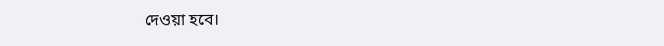দেওয়া হবে।